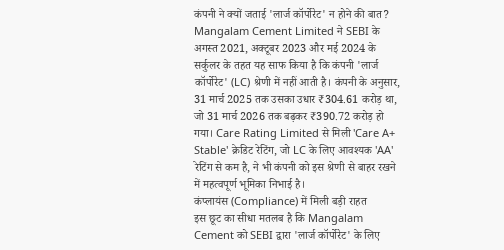कंपनी ने क्यों जताई 'लार्ज कॉर्पोरेट' न होने की बात?
Mangalam Cement Limited ने SEBI के अगस्त 2021, अक्टूबर 2023 और मई 2024 के सर्कुलर के तहत यह साफ किया है कि कंपनी 'लार्ज कॉर्पोरेट' (LC) श्रेणी में नहीं आती है। कंपनी के अनुसार, 31 मार्च 2025 तक उसका उधार ₹304.61 करोड़ था, जो 31 मार्च 2026 तक बढ़कर ₹390.72 करोड़ हो गया। Care Rating Limited से मिली 'Care A+ Stable' क्रेडिट रेटिंग, जो LC के लिए आवश्यक 'AA' रेटिंग से कम है, ने भी कंपनी को इस श्रेणी से बाहर रखने में महत्वपूर्ण भूमिका निभाई है।
कंप्लायंस (Compliance) में मिली बड़ी राहत
इस छूट का सीधा मतलब है कि Mangalam Cement को SEBI द्वारा 'लार्ज कॉर्पोरेट' के लिए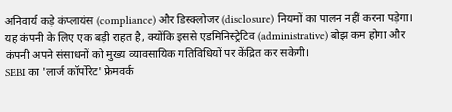अनिवार्य कड़े कंप्लायंस (compliance) और डिस्क्लोजर (disclosure) नियमों का पालन नहीं करना पड़ेगा। यह कंपनी के लिए एक बड़ी राहत है, क्योंकि इससे एडमिनिस्ट्रेटिव (administrative) बोझ कम होगा और कंपनी अपने संसाधनों को मुख्य व्यावसायिक गतिविधियों पर केंद्रित कर सकेगी।
SEBI का 'लार्ज कॉर्पोरेट' फ्रेमवर्क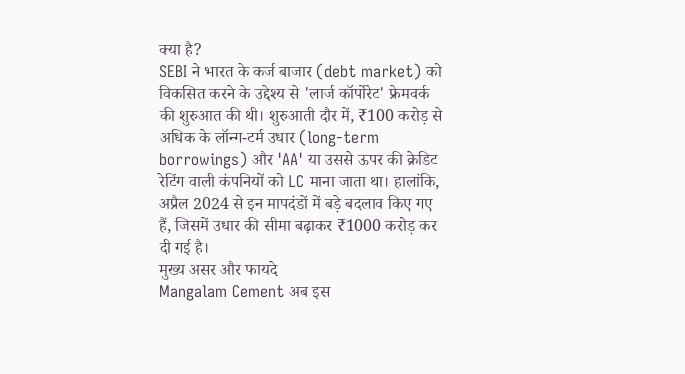क्या है?
SEBI ने भारत के कर्ज बाजार (debt market) को विकसित करने के उद्देश्य से 'लार्ज कॉर्पोरेट' फ्रेमवर्क की शुरुआत की थी। शुरुआती दौर में, ₹100 करोड़ से अधिक के लॉन्ग-टर्म उधार (long-term borrowings) और 'AA' या उससे ऊपर की क्रेडिट रेटिंग वाली कंपनियों को LC माना जाता था। हालांकि, अप्रैल 2024 से इन मापदंडों में बड़े बदलाव किए गए हैं, जिसमें उधार की सीमा बढ़ाकर ₹1000 करोड़ कर दी गई है।
मुख्य असर और फायदे
Mangalam Cement अब इस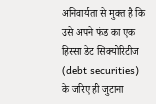अनिवार्यता से मुक्त है कि उसे अपने फंड का एक हिस्सा डेट सिक्योरिटीज (debt securities) के जरिए ही जुटाना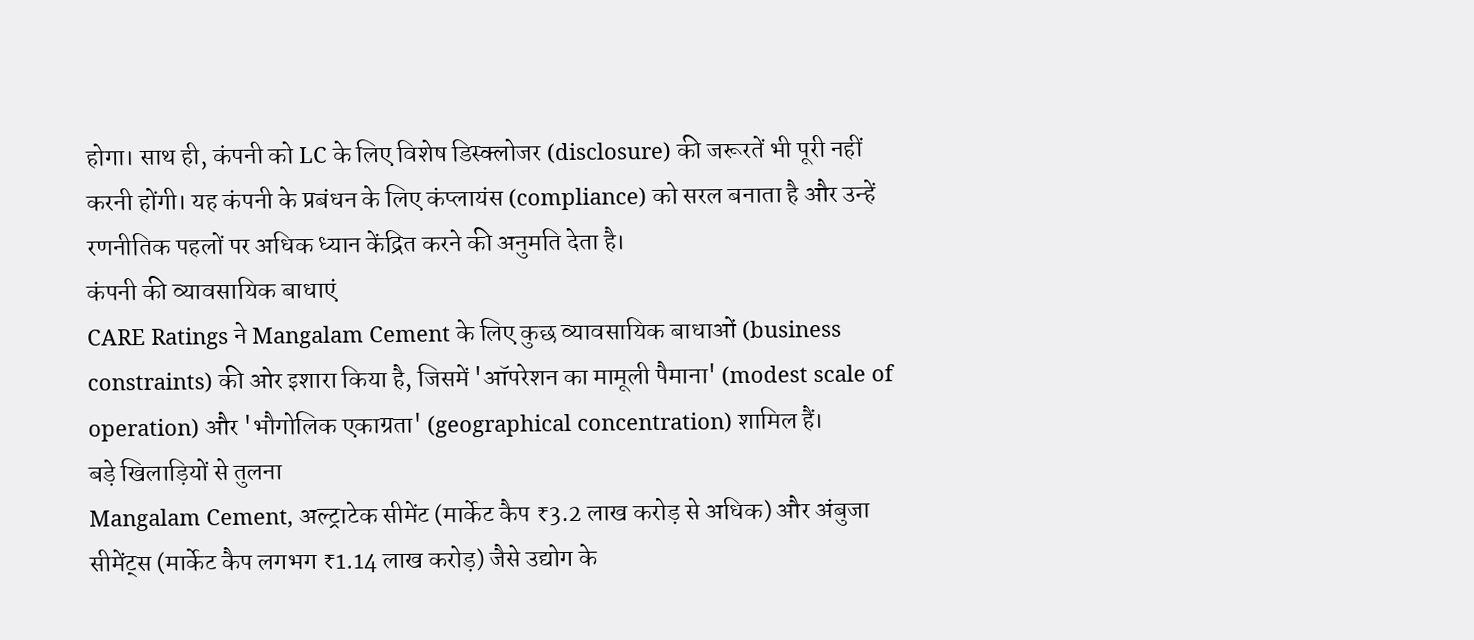होगा। साथ ही, कंपनी को LC के लिए विशेष डिस्क्लोजर (disclosure) की जरूरतें भी पूरी नहीं करनी होंगी। यह कंपनी के प्रबंधन के लिए कंप्लायंस (compliance) को सरल बनाता है और उन्हें रणनीतिक पहलों पर अधिक ध्यान केंद्रित करने की अनुमति देता है।
कंपनी की व्यावसायिक बाधाएं
CARE Ratings ने Mangalam Cement के लिए कुछ व्यावसायिक बाधाओं (business constraints) की ओर इशारा किया है, जिसमें 'ऑपरेशन का मामूली पैमाना' (modest scale of operation) और 'भौगोलिक एकाग्रता' (geographical concentration) शामिल हैं।
बड़े खिलाड़ियों से तुलना
Mangalam Cement, अल्ट्राटेक सीमेंट (मार्केट कैप ₹3.2 लाख करोड़ से अधिक) और अंबुजा सीमेंट्स (मार्केट कैप लगभग ₹1.14 लाख करोड़) जैसे उद्योग के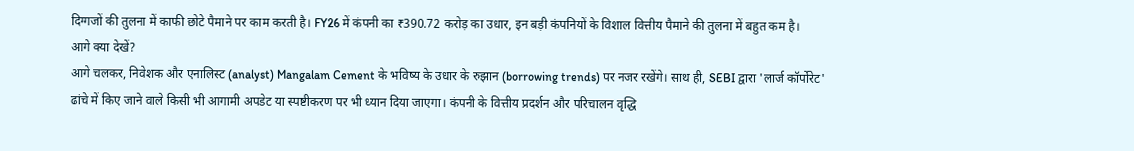दिग्गजों की तुलना में काफी छोटे पैमाने पर काम करती है। FY26 में कंपनी का ₹390.72 करोड़ का उधार, इन बड़ी कंपनियों के विशाल वित्तीय पैमाने की तुलना में बहुत कम है।
आगे क्या देखें?
आगे चलकर, निवेशक और एनालिस्ट (analyst) Mangalam Cement के भविष्य के उधार के रुझान (borrowing trends) पर नजर रखेंगे। साथ ही, SEBI द्वारा 'लार्ज कॉर्पोरेट' ढांचे में किए जाने वाले किसी भी आगामी अपडेट या स्पष्टीकरण पर भी ध्यान दिया जाएगा। कंपनी के वित्तीय प्रदर्शन और परिचालन वृद्धि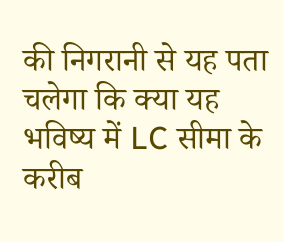की निगरानी से यह पता चलेगा कि क्या यह भविष्य में LC सीमा के करीब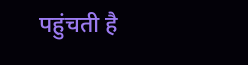पहुंचती है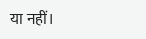या नहीं।